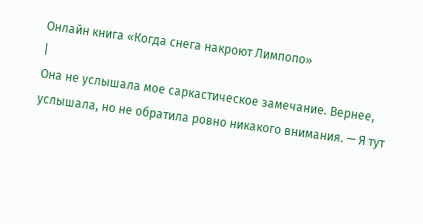Онлайн книга «Когда снега накроют Лимпопо»
|
Она не услышала мое саркастическое замечание. Вернее, услышала, но не обратила ровно никакого внимания. — Я тут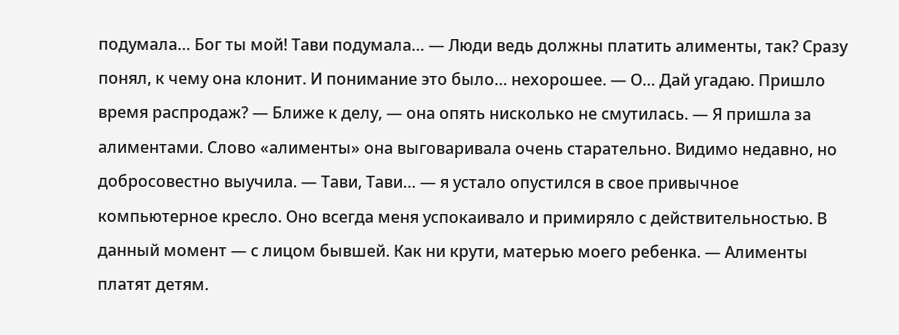подумала… Бог ты мой! Тави подумала… — Люди ведь должны платить алименты, так? Сразу понял, к чему она клонит. И понимание это было… нехорошее. — О… Дай угадаю. Пришло время распродаж? — Ближе к делу, — она опять нисколько не смутилась. — Я пришла за алиментами. Слово «алименты» она выговаривала очень старательно. Видимо недавно, но добросовестно выучила. — Тави, Тави… — я устало опустился в свое привычное компьютерное кресло. Оно всегда меня успокаивало и примиряло с действительностью. В данный момент — с лицом бывшей. Как ни крути, матерью моего ребенка. — Алименты платят детям.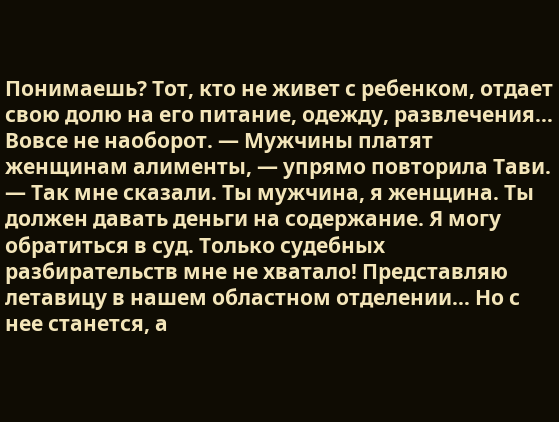Понимаешь? Тот, кто не живет с ребенком, отдает свою долю на его питание, одежду, развлечения… Вовсе не наоборот. — Мужчины платят женщинам алименты, — упрямо повторила Тави. — Так мне сказали. Ты мужчина, я женщина. Ты должен давать деньги на содержание. Я могу обратиться в суд. Только судебных разбирательств мне не хватало! Представляю летавицу в нашем областном отделении… Но с нее станется, а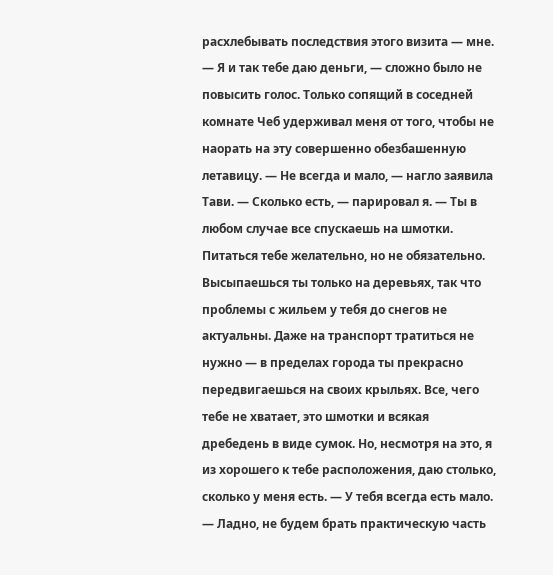расхлебывать последствия этого визита — мне. — Я и так тебе даю деньги, — сложно было не повысить голос. Только сопящий в соседней комнате Чеб удерживал меня от того, чтобы не наорать на эту совершенно обезбашенную летавицу. — Не всегда и мало, — нагло заявила Тави. — Сколько есть, — парировал я. — Ты в любом случае все спускаешь на шмотки. Питаться тебе желательно, но не обязательно. Высыпаешься ты только на деревьях, так что проблемы с жильем у тебя до снегов не актуальны. Даже на транспорт тратиться не нужно — в пределах города ты прекрасно передвигаешься на своих крыльях. Все, чего тебе не хватает, это шмотки и всякая дребедень в виде сумок. Но, несмотря на это, я из хорошего к тебе расположения, даю столько, сколько у меня есть. — У тебя всегда есть мало. — Ладно, не будем брать практическую часть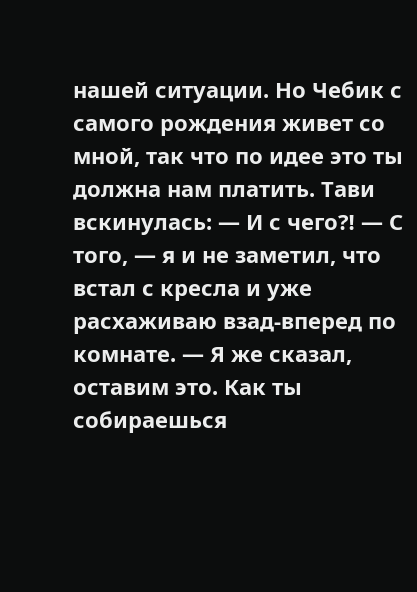нашей ситуации. Но Чебик с самого рождения живет со мной, так что по идее это ты должна нам платить. Тави вскинулась: — И с чего⁈ — С того, — я и не заметил, что встал с кресла и уже расхаживаю взад-вперед по комнате. — Я же сказал, оставим это. Как ты собираешься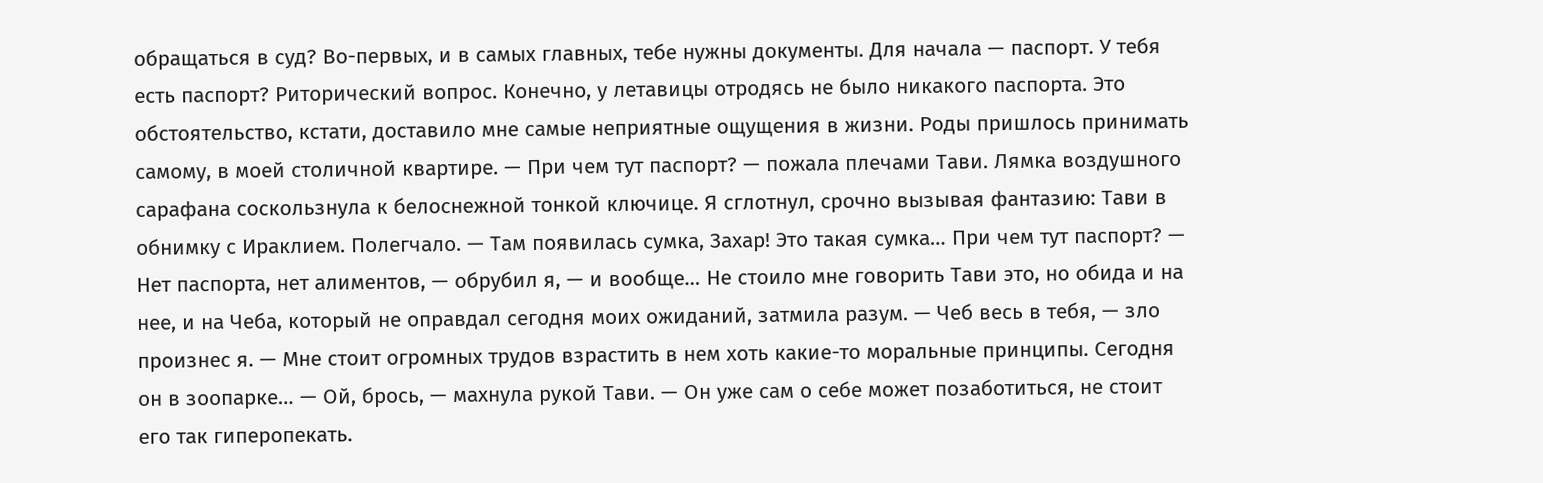обращаться в суд? Во-первых, и в самых главных, тебе нужны документы. Для начала — паспорт. У тебя есть паспорт? Риторический вопрос. Конечно, у летавицы отродясь не было никакого паспорта. Это обстоятельство, кстати, доставило мне самые неприятные ощущения в жизни. Роды пришлось принимать самому, в моей столичной квартире. — При чем тут паспорт? — пожала плечами Тави. Лямка воздушного сарафана соскользнула к белоснежной тонкой ключице. Я сглотнул, срочно вызывая фантазию: Тави в обнимку с Ираклием. Полегчало. — Там появилась сумка, Захар! Это такая сумка… При чем тут паспорт? — Нет паспорта, нет алиментов, — обрубил я, — и вообще… Не стоило мне говорить Тави это, но обида и на нее, и на Чеба, который не оправдал сегодня моих ожиданий, затмила разум. — Чеб весь в тебя, — зло произнес я. — Мне стоит огромных трудов взрастить в нем хоть какие-то моральные принципы. Сегодня он в зоопарке… — Ой, брось, — махнула рукой Тави. — Он уже сам о себе может позаботиться, не стоит его так гиперопекать.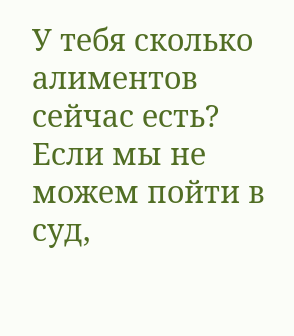У тебя сколько алиментов сейчас есть? Если мы не можем пойти в суд,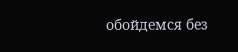обойдемся без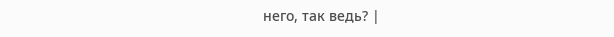него, так ведь? |